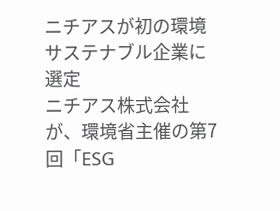ニチアスが初の環境サステナブル企業に選定
ニチアス株式会社が、環境省主催の第7回「ESG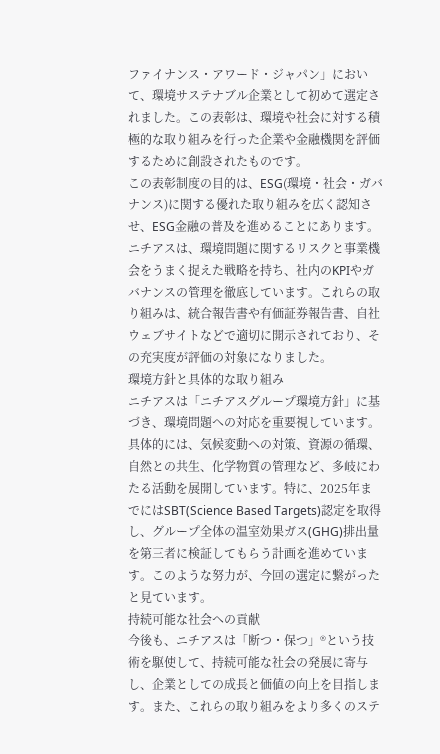ファイナンス・アワード・ジャパン」において、環境サステナブル企業として初めて選定されました。この表彰は、環境や社会に対する積極的な取り組みを行った企業や金融機関を評価するために創設されたものです。
この表彰制度の目的は、ESG(環境・社会・ガバナンス)に関する優れた取り組みを広く認知させ、ESG金融の普及を進めることにあります。ニチアスは、環境問題に関するリスクと事業機会をうまく捉えた戦略を持ち、社内のKPIやガバナンスの管理を徹底しています。これらの取り組みは、統合報告書や有価証券報告書、自社ウェブサイトなどで適切に開示されており、その充実度が評価の対象になりました。
環境方針と具体的な取り組み
ニチアスは「ニチアスグループ環境方針」に基づき、環境問題への対応を重要視しています。具体的には、気候変動への対策、資源の循環、自然との共生、化学物質の管理など、多岐にわたる活動を展開しています。特に、2025年までにはSBT(Science Based Targets)認定を取得し、グループ全体の温室効果ガス(GHG)排出量を第三者に検証してもらう計画を進めています。このような努力が、今回の選定に繋がったと見ています。
持続可能な社会への貢献
今後も、ニチアスは「断つ・保つ」®という技術を駆使して、持続可能な社会の発展に寄与し、企業としての成長と価値の向上を目指します。また、これらの取り組みをより多くのステ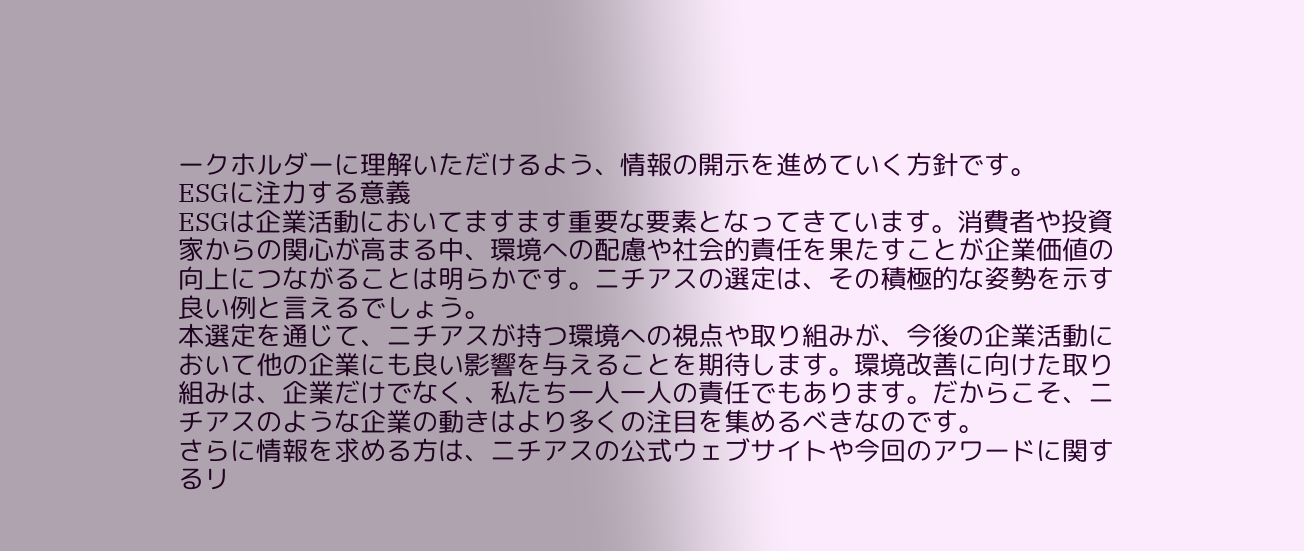ークホルダーに理解いただけるよう、情報の開示を進めていく方針です。
ESGに注力する意義
ESGは企業活動においてますます重要な要素となってきています。消費者や投資家からの関心が高まる中、環境への配慮や社会的責任を果たすことが企業価値の向上につながることは明らかです。ニチアスの選定は、その積極的な姿勢を示す良い例と言えるでしょう。
本選定を通じて、ニチアスが持つ環境への視点や取り組みが、今後の企業活動において他の企業にも良い影響を与えることを期待します。環境改善に向けた取り組みは、企業だけでなく、私たち一人一人の責任でもあります。だからこそ、ニチアスのような企業の動きはより多くの注目を集めるべきなのです。
さらに情報を求める方は、ニチアスの公式ウェブサイトや今回のアワードに関するリ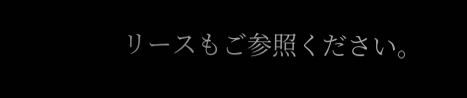リースもご参照ください。